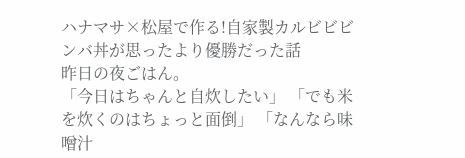ハナマサ×松屋で作る!自家製カルビビビンバ丼が思ったより優勝だった話
昨日の夜ごはん。
「今日はちゃんと自炊したい」 「でも米を炊くのはちょっと面倒」 「なんなら味噌汁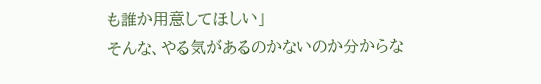も誰か用意してほしい」
そんな、やる気があるのかないのか分からな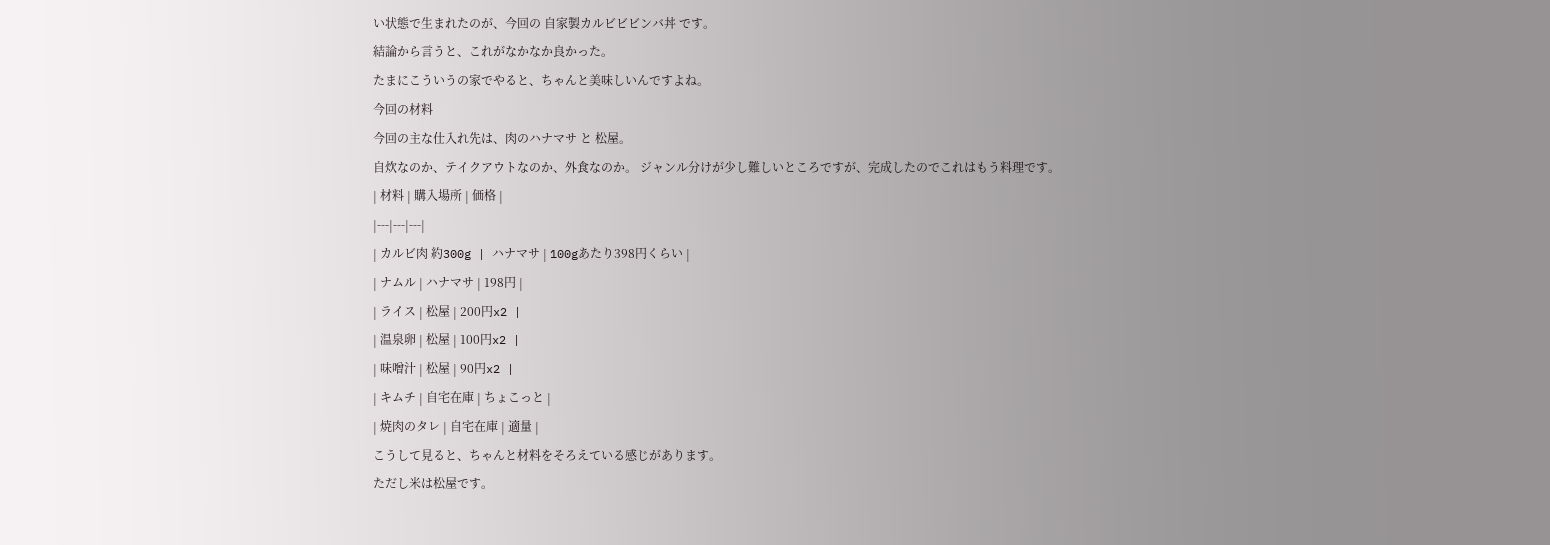い状態で生まれたのが、今回の 自家製カルビビビンバ丼 です。
結論から言うと、これがなかなか良かった。
たまにこういうの家でやると、ちゃんと美味しいんですよね。
今回の材料
今回の主な仕入れ先は、肉のハナマサ と 松屋。
自炊なのか、テイクアウトなのか、外食なのか。 ジャンル分けが少し難しいところですが、完成したのでこれはもう料理です。
| 材料 | 購入場所 | 価格 |
|---|---|---|
| カルビ肉 約300g | ハナマサ | 100gあたり398円くらい |
| ナムル | ハナマサ | 198円 |
| ライス | 松屋 | 200円x2 |
| 温泉卵 | 松屋 | 100円x2 |
| 味噌汁 | 松屋 | 90円x2 |
| キムチ | 自宅在庫 | ちょこっと |
| 焼肉のタレ | 自宅在庫 | 適量 |
こうして見ると、ちゃんと材料をそろえている感じがあります。
ただし米は松屋です。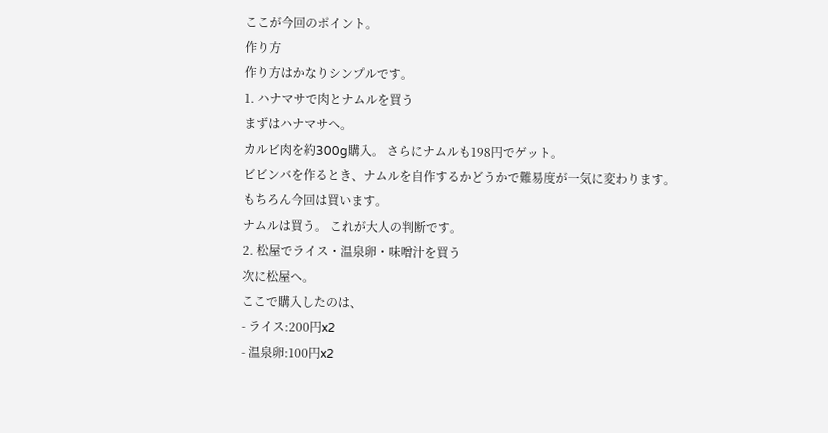ここが今回のポイント。
作り方
作り方はかなりシンプルです。
1. ハナマサで肉とナムルを買う
まずはハナマサへ。
カルビ肉を約300g購入。 さらにナムルも198円でゲット。
ビビンバを作るとき、ナムルを自作するかどうかで難易度が一気に変わります。
もちろん今回は買います。
ナムルは買う。 これが大人の判断です。
2. 松屋でライス・温泉卵・味噌汁を買う
次に松屋へ。
ここで購入したのは、
- ライス:200円x2
- 温泉卵:100円x2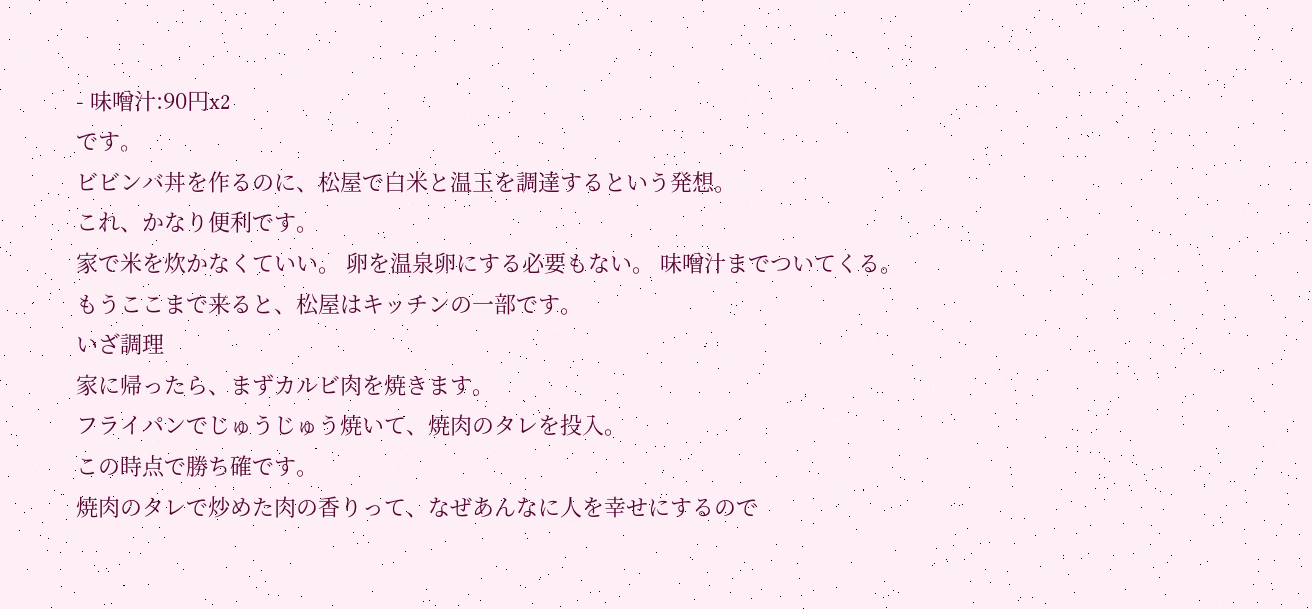- 味噌汁:90円x2
です。
ビビンバ丼を作るのに、松屋で白米と温玉を調達するという発想。
これ、かなり便利です。
家で米を炊かなくていい。 卵を温泉卵にする必要もない。 味噌汁までついてくる。
もうここまで来ると、松屋はキッチンの一部です。
いざ調理
家に帰ったら、まずカルビ肉を焼きます。
フライパンでじゅうじゅう焼いて、焼肉のタレを投入。
この時点で勝ち確です。
焼肉のタレで炒めた肉の香りって、なぜあんなに人を幸せにするので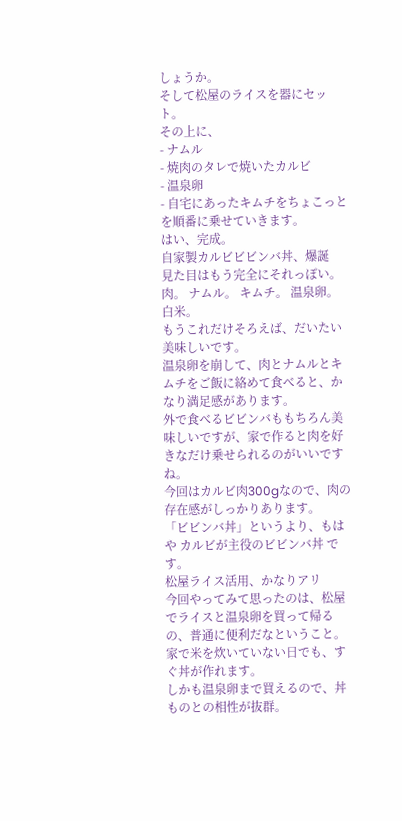しょうか。
そして松屋のライスを器にセット。
その上に、
- ナムル
- 焼肉のタレで焼いたカルビ
- 温泉卵
- 自宅にあったキムチをちょこっと
を順番に乗せていきます。
はい、完成。
自家製カルビビビンバ丼、爆誕
見た目はもう完全にそれっぽい。
肉。 ナムル。 キムチ。 温泉卵。 白米。
もうこれだけそろえば、だいたい美味しいです。
温泉卵を崩して、肉とナムルとキムチをご飯に絡めて食べると、かなり満足感があります。
外で食べるビビンバももちろん美味しいですが、家で作ると肉を好きなだけ乗せられるのがいいですね。
今回はカルビ肉300gなので、肉の存在感がしっかりあります。
「ビビンバ丼」というより、もはや カルビが主役のビビンバ丼 です。
松屋ライス活用、かなりアリ
今回やってみて思ったのは、松屋でライスと温泉卵を買って帰るの、普通に便利だなということ。
家で米を炊いていない日でも、すぐ丼が作れます。
しかも温泉卵まで買えるので、丼ものとの相性が抜群。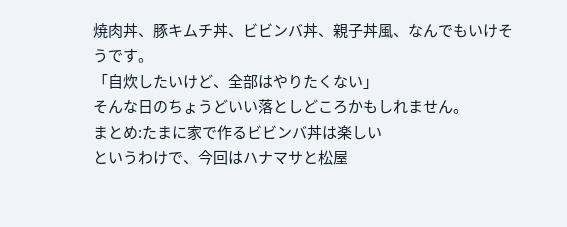焼肉丼、豚キムチ丼、ビビンバ丼、親子丼風、なんでもいけそうです。
「自炊したいけど、全部はやりたくない」
そんな日のちょうどいい落としどころかもしれません。
まとめ:たまに家で作るビビンバ丼は楽しい
というわけで、今回はハナマサと松屋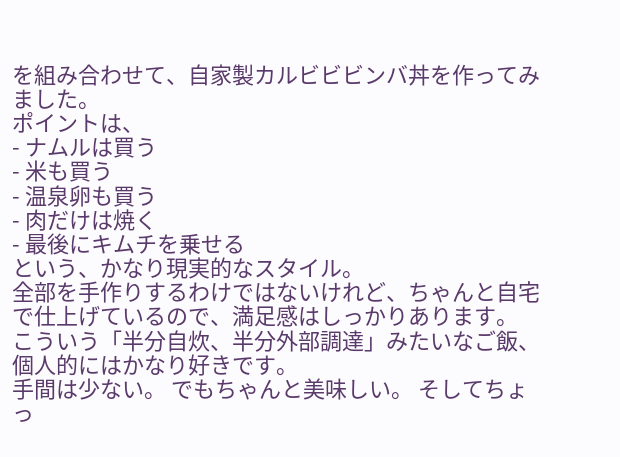を組み合わせて、自家製カルビビビンバ丼を作ってみました。
ポイントは、
- ナムルは買う
- 米も買う
- 温泉卵も買う
- 肉だけは焼く
- 最後にキムチを乗せる
という、かなり現実的なスタイル。
全部を手作りするわけではないけれど、ちゃんと自宅で仕上げているので、満足感はしっかりあります。
こういう「半分自炊、半分外部調達」みたいなご飯、個人的にはかなり好きです。
手間は少ない。 でもちゃんと美味しい。 そしてちょっ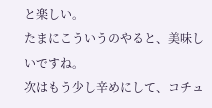と楽しい。
たまにこういうのやると、美味しいですね。
次はもう少し辛めにして、コチュ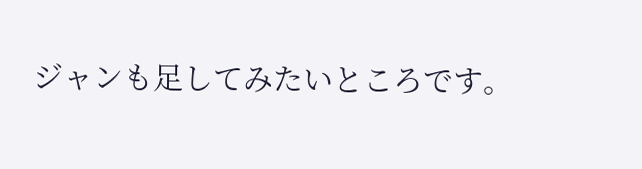ジャンも足してみたいところです。